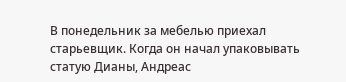В понедельник за мебелью приехал старьевщик. Когда он начал упаковывать статую Дианы, Андреас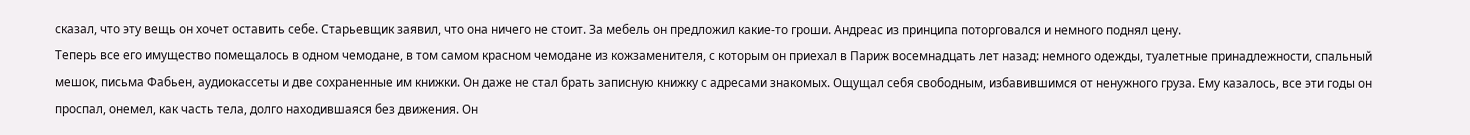сказал, что эту вещь он хочет оставить себе. Старьевщик заявил, что она ничего не стоит. За мебель он предложил какие-то гроши. Андреас из принципа поторговался и немного поднял цену.
Теперь все его имущество помещалось в одном чемодане, в том самом красном чемодане из кожзаменителя, с которым он приехал в Париж восемнадцать лет назад: немного одежды, туалетные принадлежности, спальный мешок, письма Фабьен, аудиокассеты и две сохраненные им книжки. Он даже не стал брать записную книжку с адресами знакомых. Ощущал себя свободным, избавившимся от ненужного груза. Ему казалось, все эти годы он проспал, онемел, как часть тела, долго находившаяся без движения. Он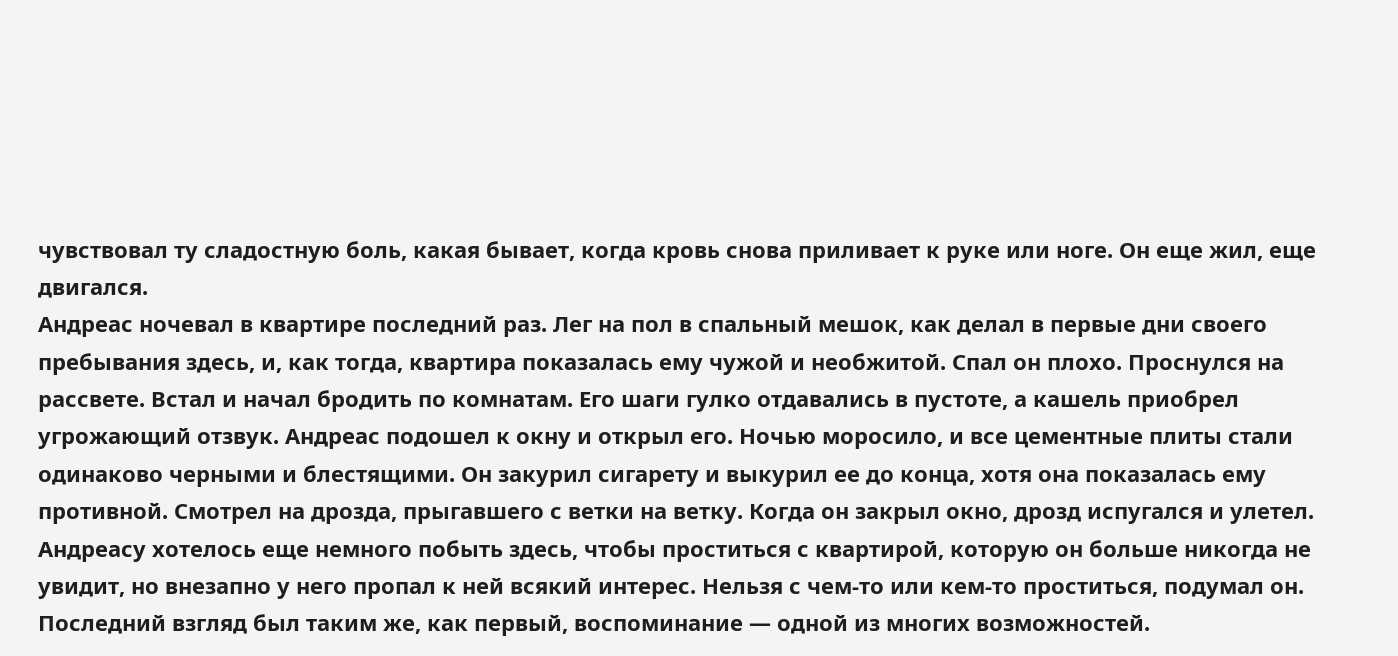чувствовал ту сладостную боль, какая бывает, когда кровь снова приливает к руке или ноге. Он еще жил, еще двигался.
Андреас ночевал в квартире последний раз. Лег на пол в спальный мешок, как делал в первые дни своего пребывания здесь, и, как тогда, квартира показалась ему чужой и необжитой. Спал он плохо. Проснулся на рассвете. Встал и начал бродить по комнатам. Его шаги гулко отдавались в пустоте, а кашель приобрел угрожающий отзвук. Андреас подошел к окну и открыл его. Ночью моросило, и все цементные плиты стали одинаково черными и блестящими. Он закурил сигарету и выкурил ее до конца, хотя она показалась ему противной. Смотрел на дрозда, прыгавшего с ветки на ветку. Когда он закрыл окно, дрозд испугался и улетел. Андреасу хотелось еще немного побыть здесь, чтобы проститься с квартирой, которую он больше никогда не увидит, но внезапно у него пропал к ней всякий интерес. Нельзя с чем-то или кем-то проститься, подумал он. Последний взгляд был таким же, как первый, воспоминание — одной из многих возможностей.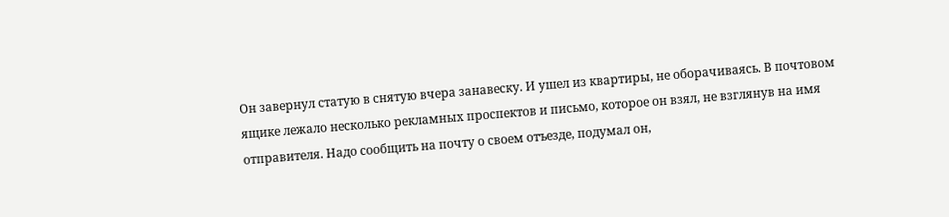Он завернул статую в снятую вчера занавеску. И ушел из квартиры, не оборачиваясь. В почтовом ящике лежало несколько рекламных проспектов и письмо, которое он взял, не взглянув на имя отправителя. Надо сообщить на почту о своем отъезде, подумал он,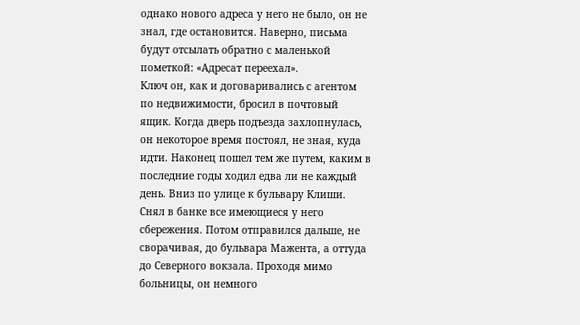однако нового адреса у него не было, он не знал, где остановится. Наверно, письма будут отсылать обратно с маленькой пометкой: «Адресат переехал».
Ключ он, как и договаривались с агентом по недвижимости, бросил в почтовый ящик. Когда дверь подъезда захлопнулась, он некоторое время постоял, не зная, куда идти. Наконец пошел тем же путем, каким в последние годы ходил едва ли не каждый день. Вниз по улице к бульвару Клиши. Снял в банке все имеющиеся у него сбережения. Потом отправился дальше, не сворачивая, до бульвара Мажента, а оттуда до Северного вокзала. Проходя мимо больницы, он немного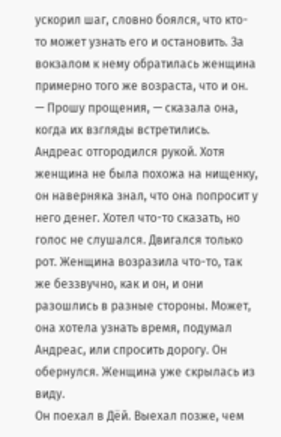ускорил шаг, словно боялся, что кто-то может узнать его и остановить. За вокзалом к нему обратилась женщина примерно того же возраста, что и он.
— Прошу прощения, — сказала она, когда их взгляды встретились.
Андреас отгородился рукой. Хотя женщина не была похожа на нищенку, он наверняка знал, что она попросит у него денег. Хотел что-то сказать, но голос не слушался. Двигался только рот. Женщина возразила что-то, так же беззвучно, как и он, и они разошлись в разные стороны. Может, она хотела узнать время, подумал Андреас, или спросить дорогу. Он обернулся. Женщина уже скрылась из виду.
Он поехал в Дёй. Выехал позже, чем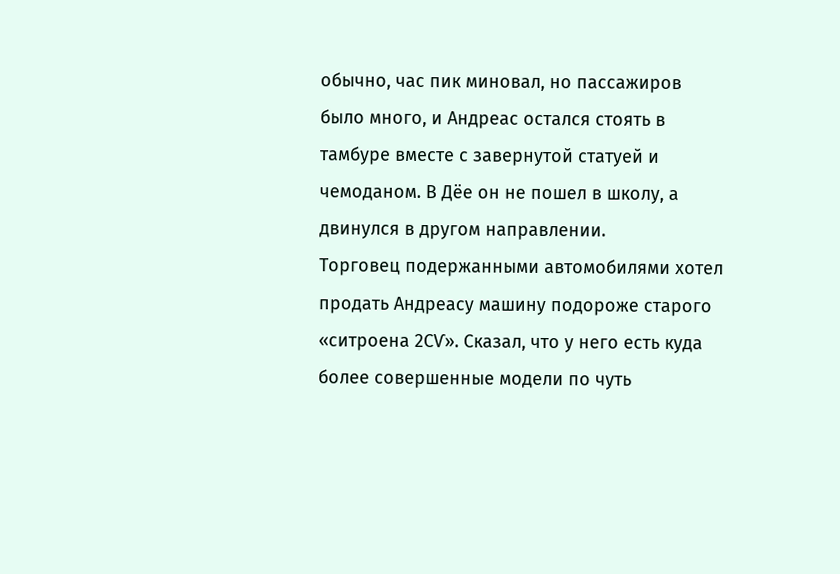обычно, час пик миновал, но пассажиров было много, и Андреас остался стоять в тамбуре вместе с завернутой статуей и чемоданом. В Дёе он не пошел в школу, а двинулся в другом направлении.
Торговец подержанными автомобилями хотел продать Андреасу машину подороже старого «ситроена 2СѴ». Сказал, что у него есть куда более совершенные модели по чуть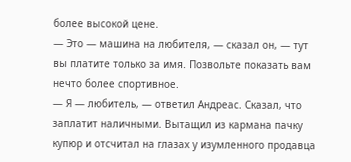более высокой цене.
— Это — машина на любителя, — сказал он, — тут вы платите только за имя. Позвольте показать вам нечто более спортивное.
— Я — любитель, — ответил Андреас. Сказал, что заплатит наличными. Вытащил из кармана пачку купюр и отсчитал на глазах у изумленного продавца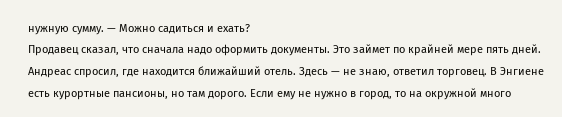нужную сумму. — Можно садиться и ехать?
Продавец сказал, что сначала надо оформить документы. Это займет по крайней мере пять дней. Андреас спросил, где находится ближайший отель. Здесь — не знаю, ответил торговец. В Энгиене есть курортные пансионы, но там дорого. Если ему не нужно в город, то на окружной много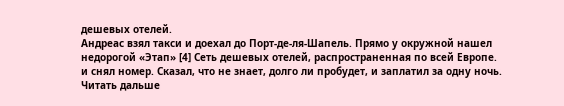дешевых отелей.
Андреас взял такси и доехал до Порт-де-ля-Шапель. Прямо у окружной нашел недорогой «Этап» [4] Сеть дешевых отелей, распространенная по всей Европе.
и снял номер. Сказал, что не знает, долго ли пробудет, и заплатил за одну ночь.
Читать дальше